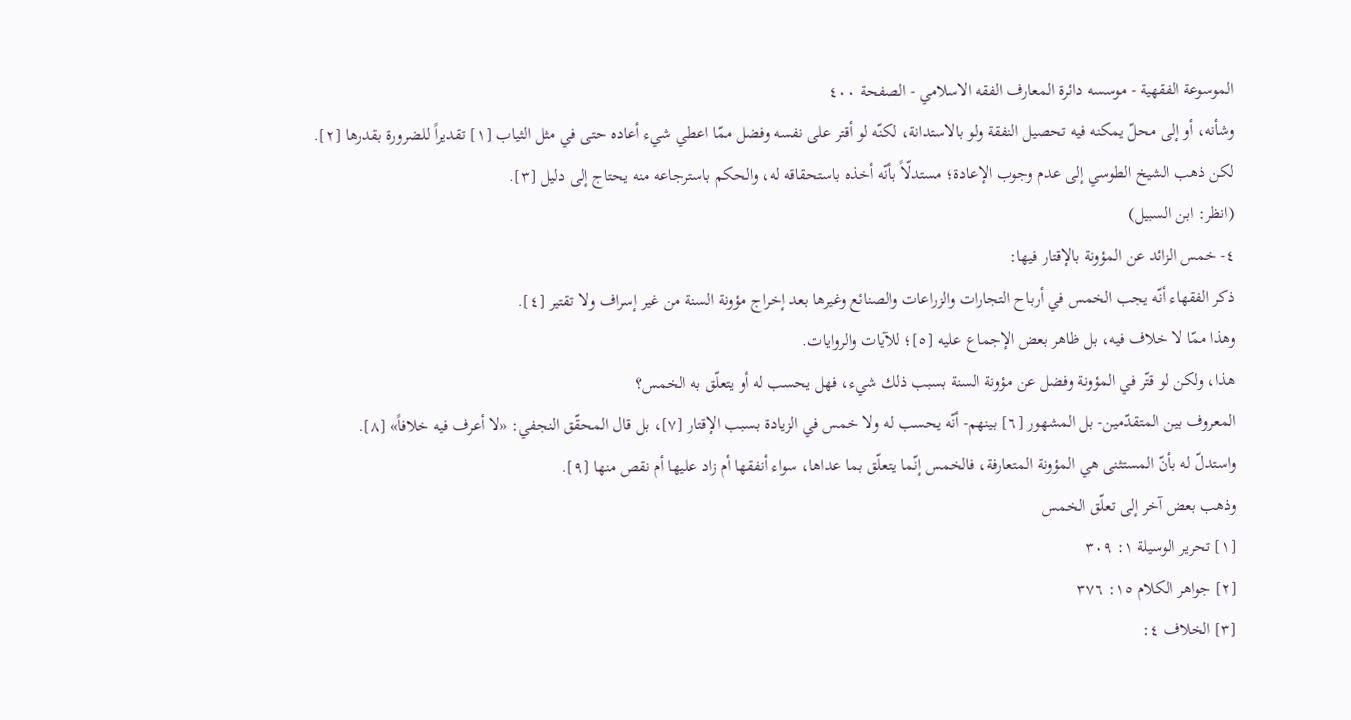الموسوعة الفقهية - موسسه دائرة المعارف الفقه الاسلامي - الصفحة ٤٠٠
وشأنه، أو إلى محلّ يمكنه فيه تحصيل النفقة ولو بالاستدانة، لكنّه لو أقتر على نفسه وفضل ممّا اعطي شيء أعاده حتى في مثل الثياب [١] تقديراً للضرورة بقدرها [٢].
لكن ذهب الشيخ الطوسي إلى عدم وجوب الإعادة؛ مستدلّاً بأنّه أخذه باستحقاقه له، والحكم باسترجاعه منه يحتاج إلى دليل [٣].
(انظر: ابن السبيل)
٤- خمس الزائد عن المؤونة بالإقتار فيها:
ذكر الفقهاء أنّه يجب الخمس في أرباح التجارات والزراعات والصنائع وغيرها بعد إخراج مؤونة السنة من غير إسراف ولا تقتير [٤].
وهذا ممّا لا خلاف فيه، بل ظاهر بعض الإجماع عليه [٥]؛ للآيات والروايات.
هذا، ولكن لو قتّر في المؤونة وفضل عن مؤونة السنة بسبب ذلك شيء، فهل يحسب له أو يتعلّق به الخمس؟
المعروف بين المتقدّمين- بل المشهور [٦] بينهم- أنّه يحسب له ولا خمس في الزيادة بسبب الإقتار [٧]، بل قال المحقّق النجفي: «لا أعرف فيه خلافاً» [٨].
واستدلّ له بأنّ المستثنى هي المؤونة المتعارفة، فالخمس إنّما يتعلّق بما عداها، سواء أنفقها أم زاد عليها أم نقص منها [٩].
وذهب بعض آخر إلى تعلّق الخمس
[١] تحرير الوسيلة ١: ٣٠٩
[٢] جواهر الكلام ١٥: ٣٧٦
[٣] الخلاف ٤: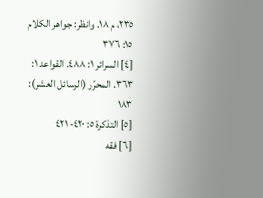٢٣٥، م ١٨. وانظر: جواهر الكلام ١٥: ٣٧٦
[٤] السرائر ١: ٤٨٨. القواعد ١: ٣٦٣. المحرّر (الرسائل العشر): ١٨٣
[٥] التذكرة ٥: ٤٢٠- ٤٢١
[٦] فقه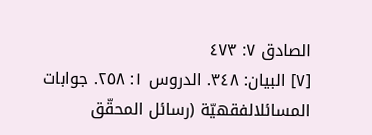الصادق ٧: ٤٧٣
[٧] البيان: ٣٤٨. الدروس ١: ٢٥٨. جوابات المسائلالفقهيّة (رسائل المحقّق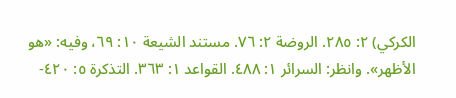الكركي) ٢: ٢٨٥. الروضة ٢: ٧٦. مستند الشيعة ١٠: ٦٩، وفيه: «هو الأظهر». وانظر: السرائر ١: ٤٨٨. القواعد ١: ٣٦٣. التذكرة ٥: ٤٢٠-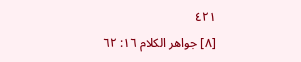٤٢١
[٨] جواهر الكلام ١٦: ٦٢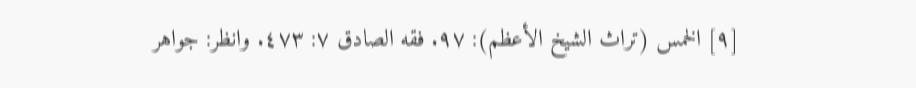[٩] الخمس (تراث الشيخ الأعظم): ٩٧. فقه الصادق ٧: ٤٧٣. وانظر: جواهر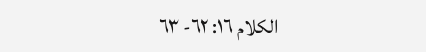الكلام ١٦: ٦٢- ٦٣